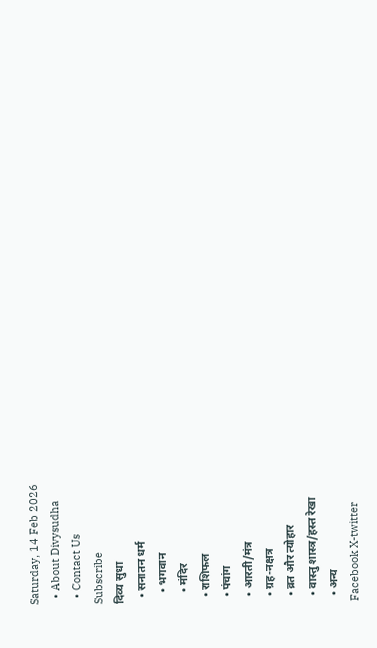Saturday, 14 Feb 2026
  • About Divysudha
  • Contact Us
Subscribe
दिव्य सुधा
  • सनातन धर्म
    • भगवान
    • मंदिर
  • राशिफल
  • पंचांग
  • आरती/मंत्र
  • ग्रह-नक्षत्र
  • व्रत और त्योहार
  • वास्तु शास्त्र/हस्त रेखा
  • अन्य
Facebook X-twitter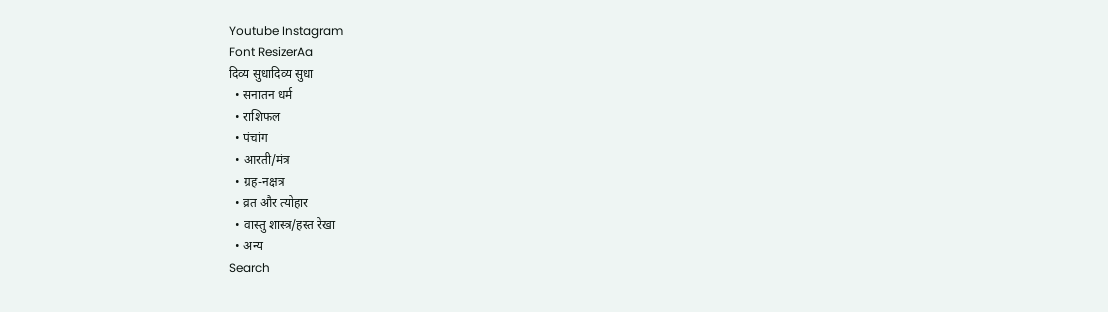Youtube Instagram
Font ResizerAa
दिव्य सुधादिव्य सुधा
  • सनातन धर्म
  • राशिफल
  • पंचांग
  • आरती/मंत्र
  • ग्रह-नक्षत्र
  • व्रत और त्योहार
  • वास्तु शास्त्र/हस्त रेखा
  • अन्य
Search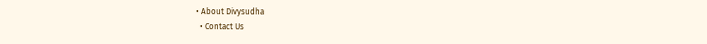• About Divysudha
  • Contact Us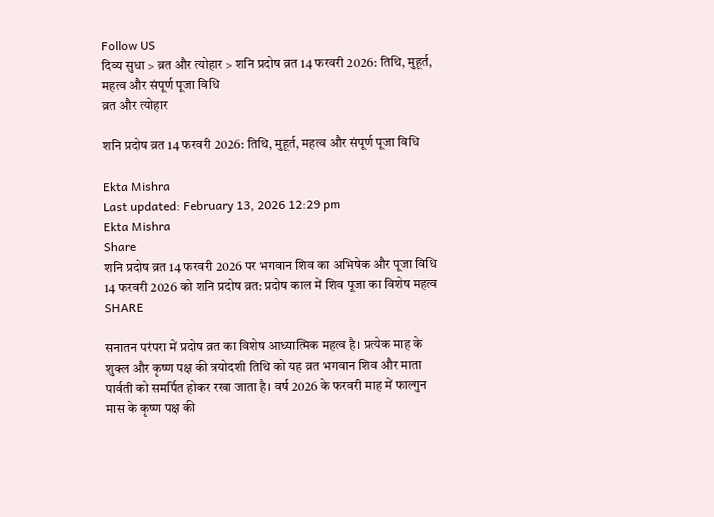Follow US
दिव्य सुधा > व्रत और त्योहार > शनि प्रदोष व्रत 14 फरवरी 2026: तिथि, मुहूर्त, महत्व और संपूर्ण पूजा विधि
व्रत और त्योहार

शनि प्रदोष व्रत 14 फरवरी 2026: तिथि, मुहूर्त, महत्व और संपूर्ण पूजा विधि

Ekta Mishra
Last updated: February 13, 2026 12:29 pm
Ekta Mishra
Share
शनि प्रदोष व्रत 14 फरवरी 2026 पर भगवान शिव का अभिषेक और पूजा विधि
14 फरवरी 2026 को शनि प्रदोष व्रत: प्रदोष काल में शिव पूजा का विशेष महत्व
SHARE

सनातन परंपरा में प्रदोष व्रत का विशेष आध्यात्मिक महत्व है। प्रत्येक माह के शुक्ल और कृष्ण पक्ष की त्रयोदशी तिथि को यह व्रत भगवान शिव और माता पार्वती को समर्पित होकर रखा जाता है। वर्ष 2026 के फरवरी माह में फाल्गुन मास के कृष्ण पक्ष की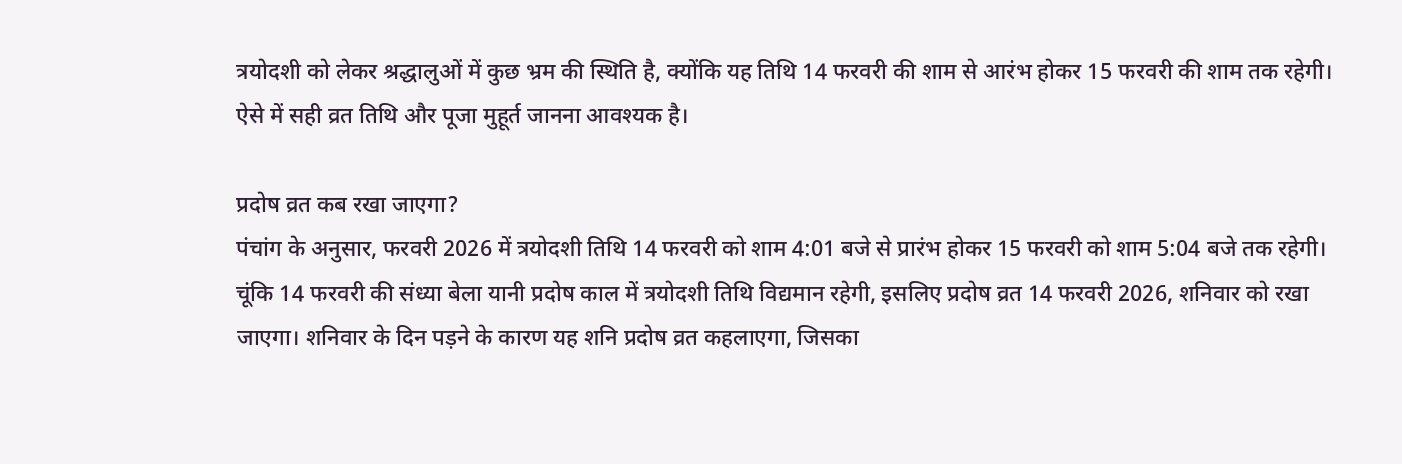त्रयोदशी को लेकर श्रद्धालुओं में कुछ भ्रम की स्थिति है, क्योंकि यह तिथि 14 फरवरी की शाम से आरंभ होकर 15 फरवरी की शाम तक रहेगी। ऐसे में सही व्रत तिथि और पूजा मुहूर्त जानना आवश्यक है।

प्रदोष व्रत कब रखा जाएगा?
पंचांग के अनुसार, फरवरी 2026 में त्रयोदशी तिथि 14 फरवरी को शाम 4:01 बजे से प्रारंभ होकर 15 फरवरी को शाम 5:04 बजे तक रहेगी। चूंकि 14 फरवरी की संध्या बेला यानी प्रदोष काल में त्रयोदशी तिथि विद्यमान रहेगी, इसलिए प्रदोष व्रत 14 फरवरी 2026, शनिवार को रखा जाएगा। शनिवार के दिन पड़ने के कारण यह शनि प्रदोष व्रत कहलाएगा, जिसका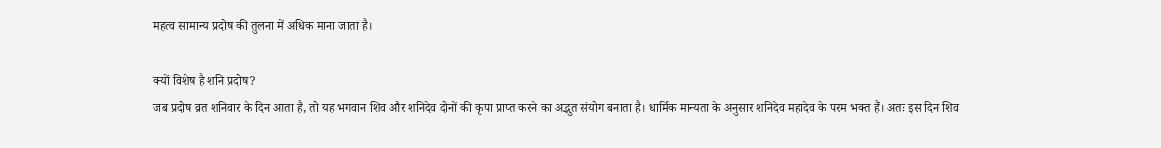महत्व सामान्य प्रदोष की तुलना में अधिक माना जाता है।

क्यों विशेष है शनि प्रदोष?
जब प्रदोष व्रत शनिवार के दिन आता है, तो यह भगवान शिव और शनिदेव दोनों की कृपा प्राप्त करने का अद्भुत संयोग बनाता है। धार्मिक मान्यता के अनुसार शनिदेव महादेव के परम भक्त हैं। अतः इस दिन शिव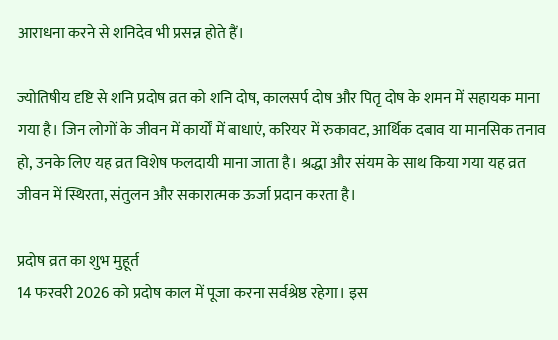आराधना करने से शनिदेव भी प्रसन्न होते हैं।

ज्योतिषीय दृष्टि से शनि प्रदोष व्रत को शनि दोष, कालसर्प दोष और पितृ दोष के शमन में सहायक माना गया है। जिन लोगों के जीवन में कार्यों में बाधाएं, करियर में रुकावट, आर्थिक दबाव या मानसिक तनाव हो, उनके लिए यह व्रत विशेष फलदायी माना जाता है। श्रद्धा और संयम के साथ किया गया यह व्रत जीवन में स्थिरता, संतुलन और सकारात्मक ऊर्जा प्रदान करता है।

प्रदोष व्रत का शुभ मुहूर्त
14 फरवरी 2026 को प्रदोष काल में पूजा करना सर्वश्रेष्ठ रहेगा। इस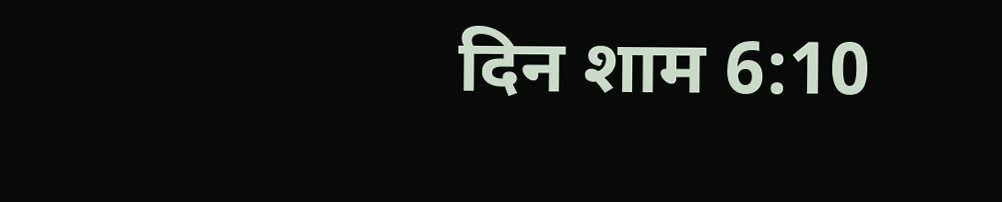दिन शाम 6:10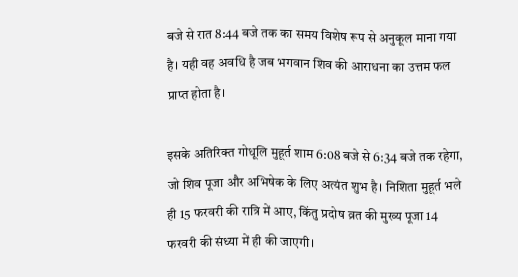बजे से रात 8:44 बजे तक का समय विशेष रूप से अनुकूल माना गया है। यही वह अवधि है जब भगवान शिव की आराधना का उत्तम फल प्राप्त होता है।

इसके अतिरिक्त गोधूलि मुहूर्त शाम 6:08 बजे से 6:34 बजे तक रहेगा, जो शिव पूजा और अभिषेक के लिए अत्यंत शुभ है। निशिता मुहूर्त भले ही 15 फरवरी की रात्रि में आए, किंतु प्रदोष व्रत की मुख्य पूजा 14 फरवरी की संध्या में ही की जाएगी।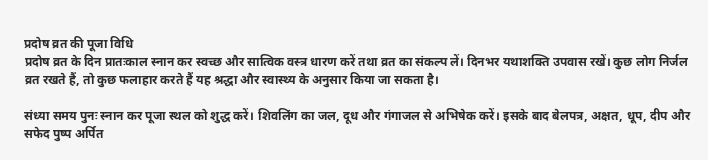प्रदोष व्रत की पूजा विधि
प्रदोष व्रत के दिन प्रातःकाल स्नान कर स्वच्छ और सात्विक वस्त्र धारण करें तथा व्रत का संकल्प लें। दिनभर यथाशक्ति उपवास रखें। कुछ लोग निर्जल व्रत रखते हैं, तो कुछ फलाहार करते हैं यह श्रद्धा और स्वास्थ्य के अनुसार किया जा सकता है।

संध्या समय पुनः स्नान कर पूजा स्थल को शुद्ध करें। शिवलिंग का जल, दूध और गंगाजल से अभिषेक करें। इसके बाद बेलपत्र, अक्षत, धूप, दीप और सफेद पुष्प अर्पित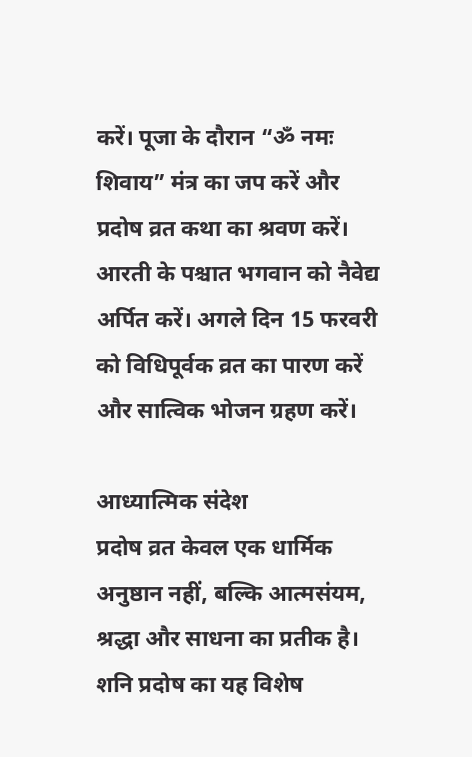करें। पूजा के दौरान “ॐ नमः शिवाय” मंत्र का जप करें और प्रदोष व्रत कथा का श्रवण करें। आरती के पश्चात भगवान को नैवेद्य अर्पित करें। अगले दिन 15 फरवरी को विधिपूर्वक व्रत का पारण करें और सात्विक भोजन ग्रहण करें।

आध्यात्मिक संदेश
प्रदोष व्रत केवल एक धार्मिक अनुष्ठान नहीं, बल्कि आत्मसंयम, श्रद्धा और साधना का प्रतीक है। शनि प्रदोष का यह विशेष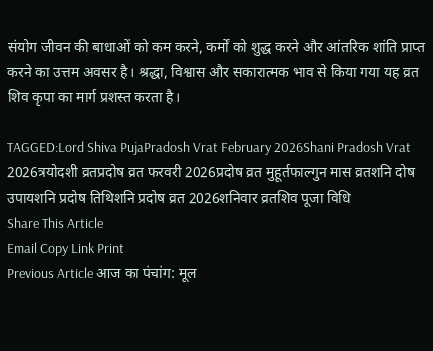संयोग जीवन की बाधाओं को कम करने, कर्मों को शुद्ध करने और आंतरिक शांति प्राप्त करने का उत्तम अवसर है। श्रद्धा, विश्वास और सकारात्मक भाव से किया गया यह व्रत शिव कृपा का मार्ग प्रशस्त करता है।

TAGGED:Lord Shiva PujaPradosh Vrat February 2026Shani Pradosh Vrat 2026त्रयोदशी व्रतप्रदोष व्रत फरवरी 2026प्रदोष व्रत मुहूर्तफाल्गुन मास व्रतशनि दोष उपायशनि प्रदोष तिथिशनि प्रदोष व्रत 2026शनिवार व्रतशिव पूजा विधि
Share This Article
Email Copy Link Print
Previous Article आज का पंचांग: मूल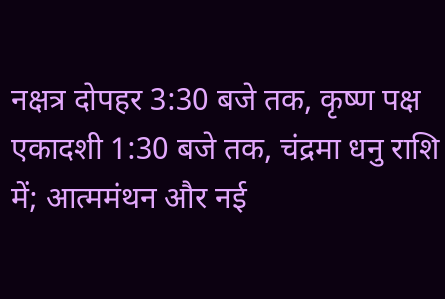नक्षत्र दोपहर 3:30 बजे तक, कृष्ण पक्ष एकादशी 1:30 बजे तक, चंद्रमा धनु राशि में; आत्ममंथन और नई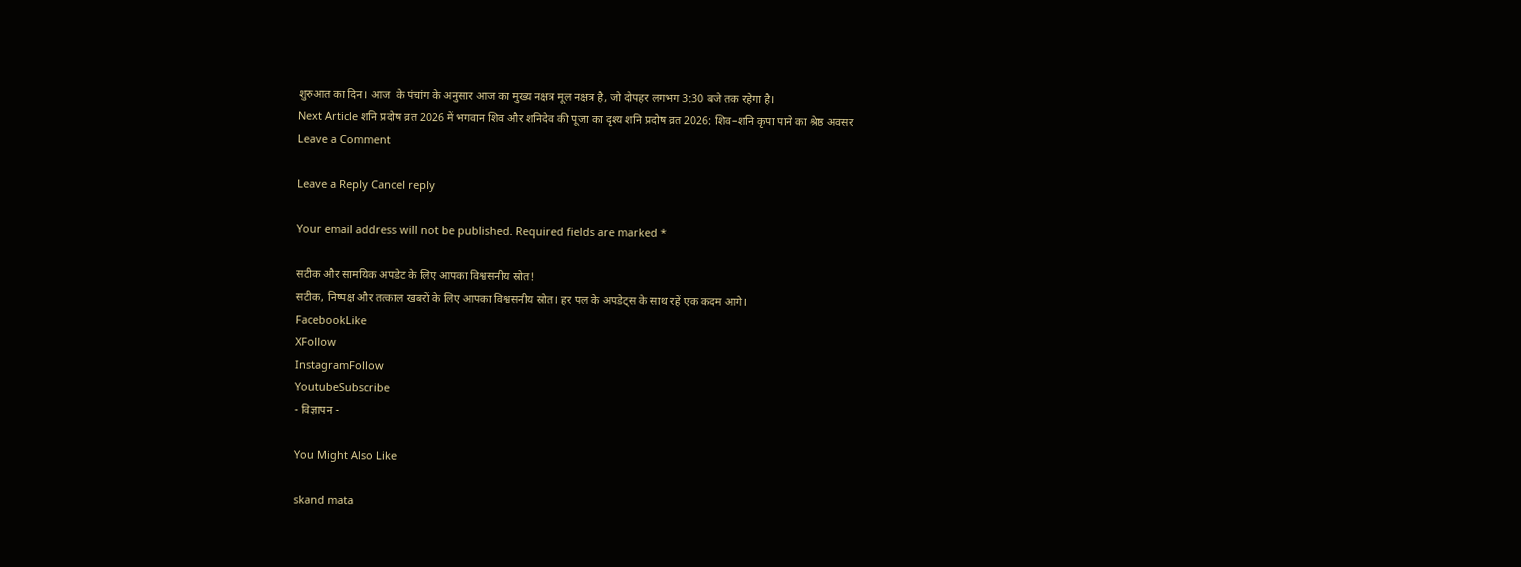शुरुआत का दिन। आज  के पंचांग के अनुसार आज का मुख्य नक्षत्र मूल नक्षत्र है, जो दोपहर लगभग 3:30 बजे तक रहेगा है।
Next Article शनि प्रदोष व्रत 2026 में भगवान शिव और शनिदेव की पूजा का दृश्य शनि प्रदोष व्रत 2026: शिव–शनि कृपा पाने का श्रेष्ठ अवसर
Leave a Comment

Leave a Reply Cancel reply

Your email address will not be published. Required fields are marked *

सटीक और सामयिक अपडेट के लिए आपका विश्वसनीय स्रोत!
सटीक, निष्पक्ष और तत्काल खबरों के लिए आपका विश्वसनीय स्रोत। हर पल के अपडेट्स के साथ रहें एक कदम आगे।
FacebookLike
XFollow
InstagramFollow
YoutubeSubscribe
- विज्ञापन -

You Might Also Like

skand mata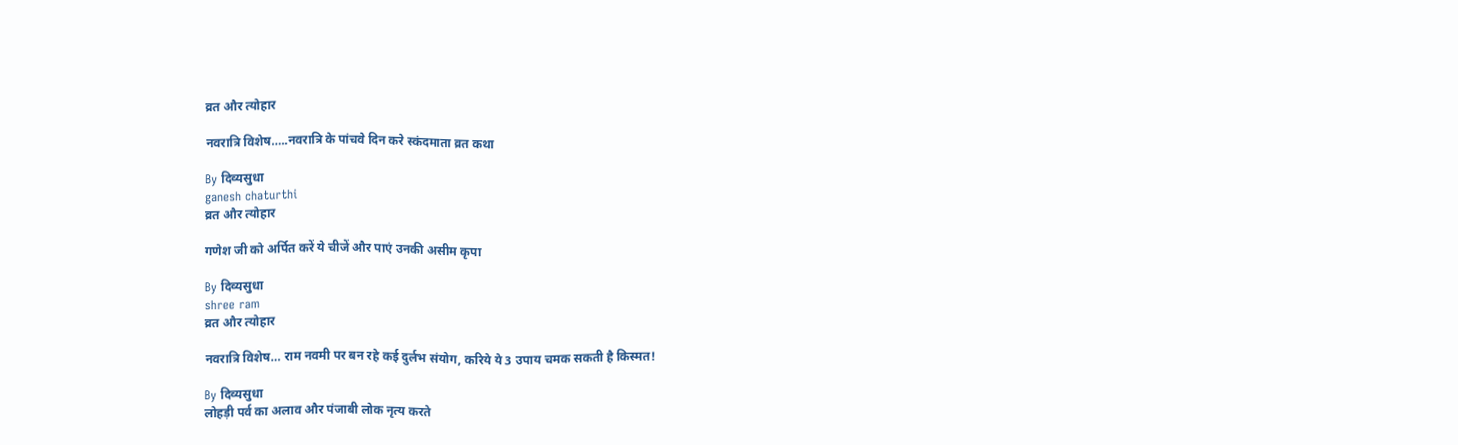व्रत और त्योहार

नवरात्रि विशेष…..नवरात्रि के पांचवे दिन करे स्कंदमाता व्रत कथा

By दिव्यसुधा
ganesh chaturthi
व्रत और त्योहार

गणेश जी को अर्पित करें ये चीजें और पाएं उनकी असीम कृपा

By दिव्यसुधा
shree ram
व्रत और त्योहार

नवरात्रि विशेष… राम नवमी पर बन रहे कई दुर्लभ संयोग, करिये ये 3 उपाय चमक सकती है किस्मत!

By दिव्यसुधा
लोहड़ी पर्व का अलाव और पंजाबी लोक नृत्य करते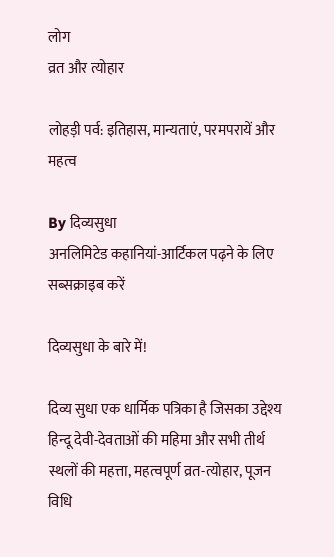लोग
व्रत और त्योहार

लोहड़ी पर्व: इतिहास, मान्यताएं, परमपरायें और महत्व

By दिव्यसुधा
अनलिमिटेड कहानियां-आर्टिकल पढ़ने के लिए सब्सक्राइब करें

दिव्यसुधा के बारे में!

दिव्य सुधा एक धार्मिक पत्रिका है जिसका उद्देश्य हिन्दू देवी-देवताओं की महिमा और सभी तीर्थ स्थलों की महत्ता, महत्वपूर्ण व्रत-त्योहार, पूजन विधि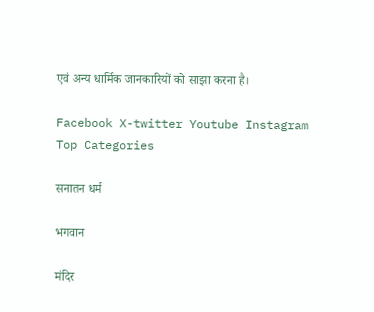एवं अन्य धार्मिक जानकारियों को साझा करना है।

Facebook X-twitter Youtube Instagram
Top Categories

सनातन धर्म

भगवान

मंदिर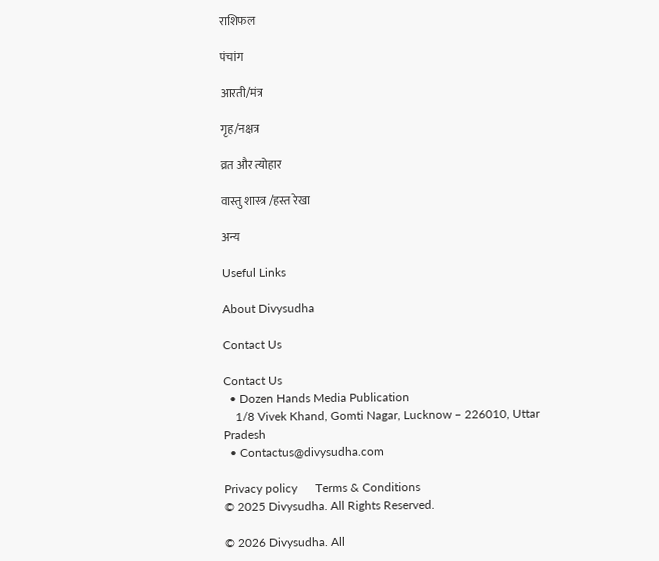राशिफल

पंचांग

आरती/मंत्र

गृह/नक्षत्र

व्रत और त्योहार

वास्तु शास्त्र /हस्त रेखा

अन्य

Useful Links

About Divysudha

Contact Us

Contact Us
  • Dozen Hands Media Publication
    1/8 Vivek Khand, Gomti Nagar, Lucknow – 226010, Uttar Pradesh
  • Contactus@divysudha.com

Privacy policy      Terms & Conditions
© 2025 Divysudha. All Rights Reserved.

© 2026 Divysudha. All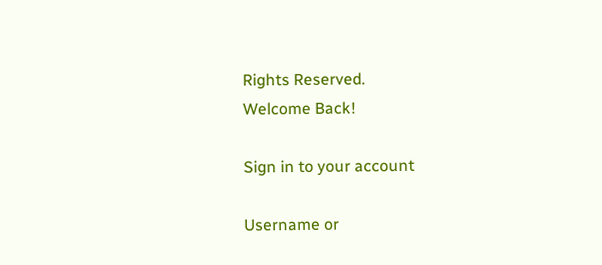Rights Reserved.
Welcome Back!

Sign in to your account

Username or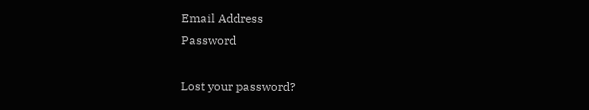Email Address
Password

Lost your password?